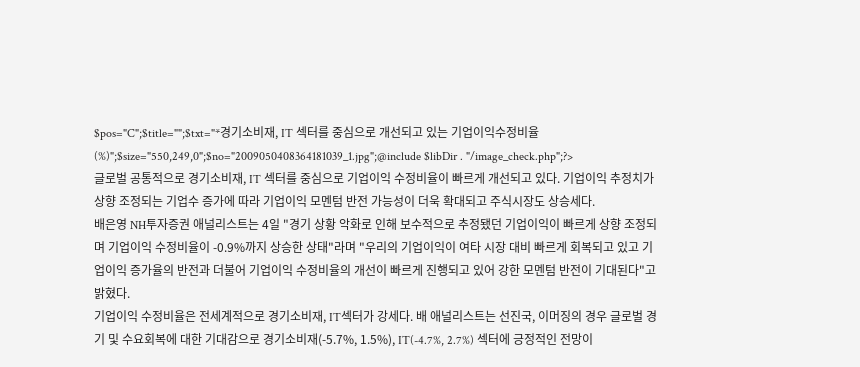$pos="C";$title="";$txt="*경기소비재, IT 섹터를 중심으로 개선되고 있는 기업이익수정비율(%)";$size="550,249,0";$no="2009050408364181039_1.jpg";@include $libDir . "/image_check.php";?>
글로벌 공통적으로 경기소비재, IT 섹터를 중심으로 기업이익 수정비율이 빠르게 개선되고 있다. 기업이익 추정치가 상향 조정되는 기업수 증가에 따라 기업이익 모멘텀 반전 가능성이 더욱 확대되고 주식시장도 상승세다.
배은영 NH투자증권 애널리스트는 4일 "경기 상황 악화로 인해 보수적으로 추정됐던 기업이익이 빠르게 상향 조정되며 기업이익 수정비율이 -0.9%까지 상승한 상태"라며 "우리의 기업이익이 여타 시장 대비 빠르게 회복되고 있고 기업이익 증가율의 반전과 더불어 기업이익 수정비율의 개선이 빠르게 진행되고 있어 강한 모멘텀 반전이 기대된다"고 밝혔다.
기업이익 수정비율은 전세계적으로 경기소비재, IT섹터가 강세다. 배 애널리스트는 선진국, 이머징의 경우 글로벌 경기 및 수요회복에 대한 기대감으로 경기소비재(-5.7%, 1.5%), IT(-4.7%, 2.7%) 섹터에 긍정적인 전망이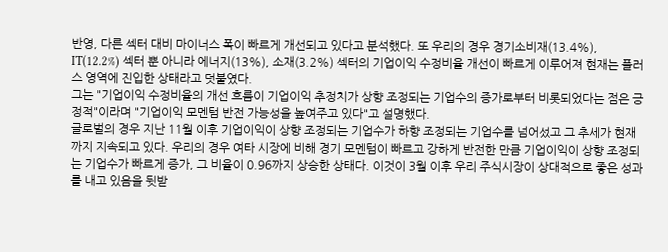반영, 다른 섹터 대비 마이너스 폭이 빠르게 개선되고 있다고 분석했다. 또 우리의 경우 경기소비재(13.4%), IT(12.2%) 섹터 뿐 아니라 에너지(13%), 소재(3.2%) 섹터의 기업이익 수정비율 개선이 빠르게 이루어져 현재는 플러스 영역에 진입한 상태라고 덧붙였다.
그는 "기업이익 수정비율의 개선 흐름이 기업이익 추정치가 상향 조정되는 기업수의 증가로부터 비롯되었다는 점은 긍정적"이라며 "기업이익 모멘텀 반전 가능성을 높여주고 있다"고 설명했다.
글로벌의 경우 지난 11월 이후 기업이익이 상향 조정되는 기업수가 하향 조정되는 기업수를 넘어섰고 그 추세가 현재까지 지속되고 있다. 우리의 경우 여타 시장에 비해 경기 모멘텀이 빠르고 강하게 반전한 만큼 기업이익이 상향 조정되는 기업수가 빠르게 증가, 그 비율이 0.96까지 상승한 상태다. 이것이 3월 이후 우리 주식시장이 상대적으로 좋은 성과를 내고 있음을 뒷받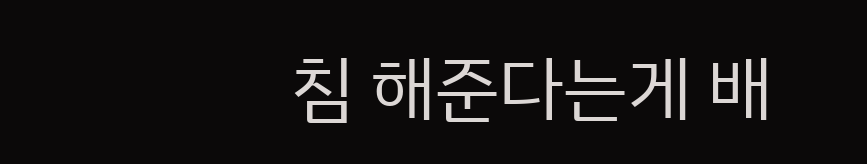침 해준다는게 배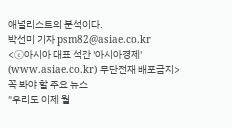애널리스트의 분석이다.
박선미 기자 psm82@asiae.co.kr
<ⓒ아시아 대표 석간 '아시아경제' (www.asiae.co.kr) 무단전재 배포금지>
꼭 봐야 할 주요 뉴스
"우리도 이제 월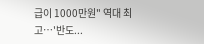급이 1000만원" 역대 최고…'반도...